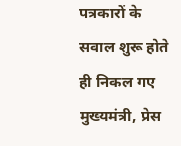पत्रकारों के सवाल शुरू होते ही निकल गए मुख्यमंत्री, प्रेस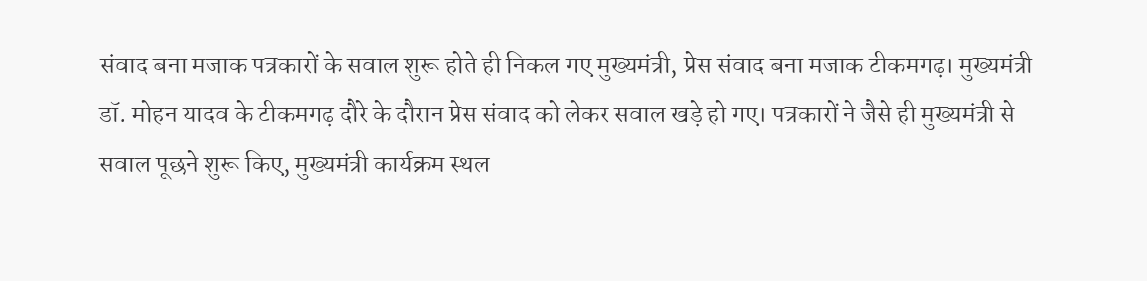संवाद बना मजाक पत्रकारों के सवाल शुरू होते ही निकल गए मुख्यमंत्री, प्रेस संवाद बना मजाक टीकमगढ़। मुख्यमंत्री डॉ. मोहन यादव के टीकमगढ़ दौरे के दौरान प्रेस संवाद को लेकर सवाल खड़े हो गए। पत्रकारों ने जैसे ही मुख्यमंत्री से सवाल पूछने शुरू किए, मुख्यमंत्री कार्यक्रम स्थल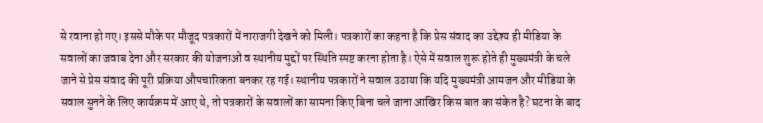से रवाना हो गए। इससे मौके पर मौजूद पत्रकारों में नाराजगी देखने को मिली। पत्रकारों का कहना है कि प्रेस संवाद का उद्देश्य ही मीडिया के सवालों का जवाब देना और सरकार की योजनाओं व स्थानीय मुद्दों पर स्थिति स्पष्ट करना होता है। ऐसे में सवाल शुरू होते ही मुख्यमंत्री के चले जाने से प्रेस संवाद की पूरी प्रक्रिया औपचारिकता बनकर रह गई। स्थानीय पत्रकारों ने सवाल उठाया कि यदि मुख्यमंत्री आमजन और मीडिया के सवाल सुनने के लिए कार्यक्रम में आए थे, तो पत्रकारों के सवालों का सामना किए बिना चले जाना आखिर किस बात का संकेत है? घटना के बाद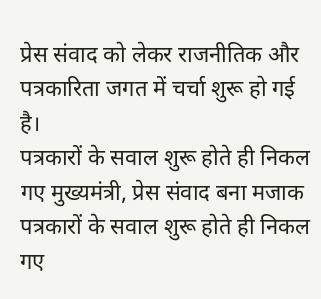प्रेस संवाद को लेकर राजनीतिक और पत्रकारिता जगत में चर्चा शुरू हो गई है।
पत्रकारों के सवाल शुरू होते ही निकल गए मुख्यमंत्री, प्रेस संवाद बना मजाक पत्रकारों के सवाल शुरू होते ही निकल गए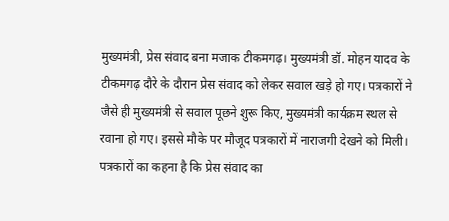मुख्यमंत्री, प्रेस संवाद बना मजाक टीकमगढ़। मुख्यमंत्री डॉ. मोहन यादव के टीकमगढ़ दौरे के दौरान प्रेस संवाद को लेकर सवाल खड़े हो गए। पत्रकारों ने जैसे ही मुख्यमंत्री से सवाल पूछने शुरू किए, मुख्यमंत्री कार्यक्रम स्थल से रवाना हो गए। इससे मौके पर मौजूद पत्रकारों में नाराजगी देखने को मिली। पत्रकारों का कहना है कि प्रेस संवाद का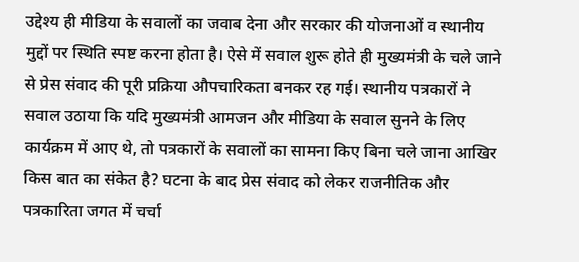उद्देश्य ही मीडिया के सवालों का जवाब देना और सरकार की योजनाओं व स्थानीय मुद्दों पर स्थिति स्पष्ट करना होता है। ऐसे में सवाल शुरू होते ही मुख्यमंत्री के चले जाने से प्रेस संवाद की पूरी प्रक्रिया औपचारिकता बनकर रह गई। स्थानीय पत्रकारों ने सवाल उठाया कि यदि मुख्यमंत्री आमजन और मीडिया के सवाल सुनने के लिए कार्यक्रम में आए थे, तो पत्रकारों के सवालों का सामना किए बिना चले जाना आखिर किस बात का संकेत है? घटना के बाद प्रेस संवाद को लेकर राजनीतिक और पत्रकारिता जगत में चर्चा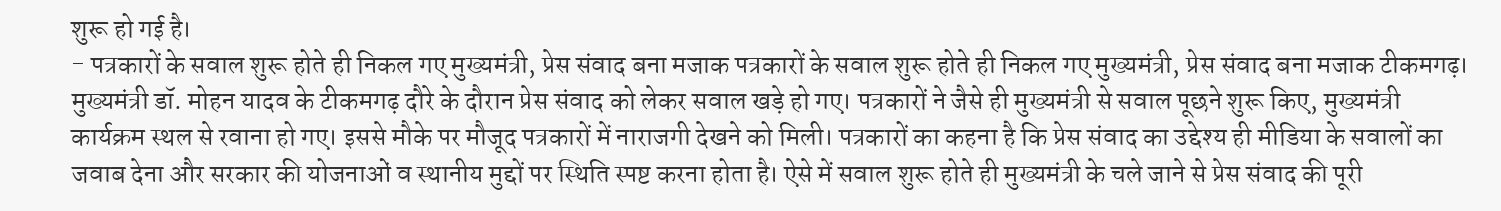शुरू हो गई है।
- पत्रकारों के सवाल शुरू होते ही निकल गए मुख्यमंत्री, प्रेस संवाद बना मजाक पत्रकारों के सवाल शुरू होते ही निकल गए मुख्यमंत्री, प्रेस संवाद बना मजाक टीकमगढ़। मुख्यमंत्री डॉ. मोहन यादव के टीकमगढ़ दौरे के दौरान प्रेस संवाद को लेकर सवाल खड़े हो गए। पत्रकारों ने जैसे ही मुख्यमंत्री से सवाल पूछने शुरू किए, मुख्यमंत्री कार्यक्रम स्थल से रवाना हो गए। इससे मौके पर मौजूद पत्रकारों में नाराजगी देखने को मिली। पत्रकारों का कहना है कि प्रेस संवाद का उद्देश्य ही मीडिया के सवालों का जवाब देना और सरकार की योजनाओं व स्थानीय मुद्दों पर स्थिति स्पष्ट करना होता है। ऐसे में सवाल शुरू होते ही मुख्यमंत्री के चले जाने से प्रेस संवाद की पूरी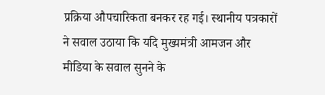प्रक्रिया औपचारिकता बनकर रह गई। स्थानीय पत्रकारों ने सवाल उठाया कि यदि मुख्यमंत्री आमजन और मीडिया के सवाल सुनने के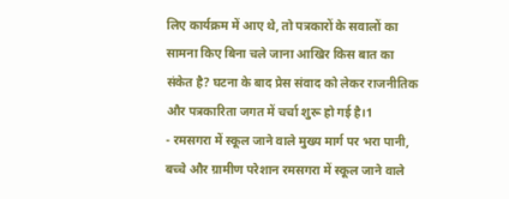लिए कार्यक्रम में आए थे, तो पत्रकारों के सवालों का सामना किए बिना चले जाना आखिर किस बात का संकेत है? घटना के बाद प्रेस संवाद को लेकर राजनीतिक और पत्रकारिता जगत में चर्चा शुरू हो गई है।1
- रमसगरा में स्कूल जाने वाले मुख्य मार्ग पर भरा पानी, बच्चे और ग्रामीण परेशान रमसगरा में स्कूल जाने वाले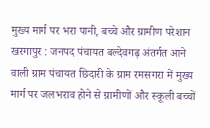मुख्य मार्ग पर भरा पानी, बच्चे और ग्रामीण परेशान खरगापुर : जनपद पंचायत बल्देवगढ़ अंतर्गत आने वाली ग्राम पंचायत छिदारी के ग्राम रमसगरा में मुख्य मार्ग पर जलभराव होने से ग्रामीणों और स्कूली बच्चों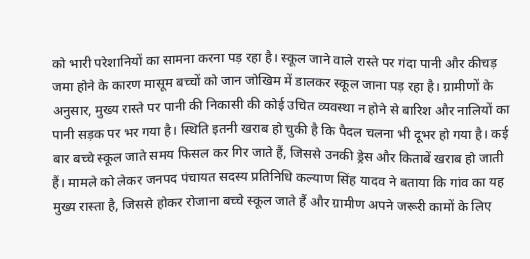को भारी परेशानियों का सामना करना पड़ रहा है। स्कूल जाने वाले रास्ते पर गंदा पानी और कीचड़ जमा होने के कारण मासूम बच्चों को जान जोखिम में डालकर स्कूल जाना पड़ रहा है। ग्रामीणों के अनुसार, मुख्य रास्ते पर पानी की निकासी की कोई उचित व्यवस्था न होने से बारिश और नालियों का पानी सड़क पर भर गया है। स्थिति इतनी खराब हो चुकी है कि पैदल चलना भी दूभर हो गया है। कई बार बच्चे स्कूल जाते समय फिसल कर गिर जाते हैं, जिससे उनकी ड्रेस और किताबें खराब हो जाती हैं। मामले को लेकर जनपद पंचायत सदस्य प्रतिनिधि कल्याण सिंह यादव ने बताया कि गांव का यह मुख्य रास्ता है, जिससे होकर रोजाना बच्चे स्कूल जाते हैं और ग्रामीण अपने जरूरी कामों के लिए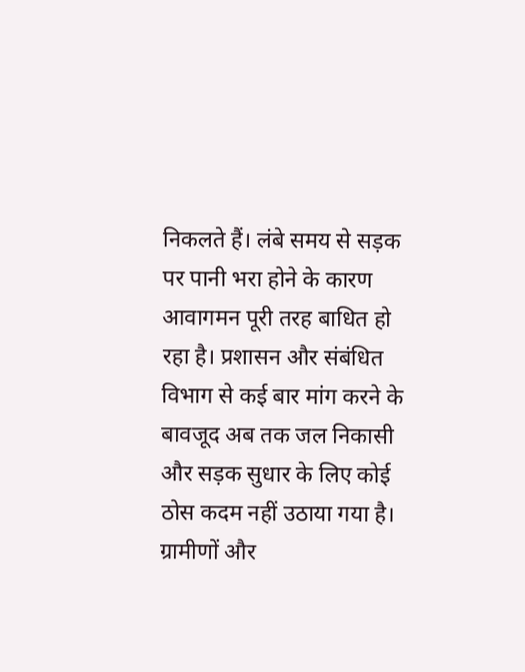निकलते हैं। लंबे समय से सड़क पर पानी भरा होने के कारण आवागमन पूरी तरह बाधित हो रहा है। प्रशासन और संबंधित विभाग से कई बार मांग करने के बावजूद अब तक जल निकासी और सड़क सुधार के लिए कोई ठोस कदम नहीं उठाया गया है। ग्रामीणों और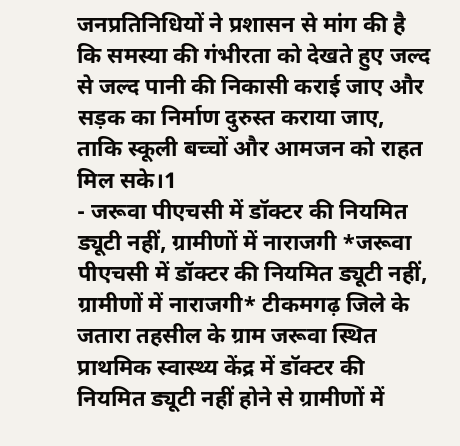जनप्रतिनिधियों ने प्रशासन से मांग की है कि समस्या की गंभीरता को देखते हुए जल्द से जल्द पानी की निकासी कराई जाए और सड़क का निर्माण दुरुस्त कराया जाए, ताकि स्कूली बच्चों और आमजन को राहत मिल सके।1
- जरूवा पीएचसी में डॉक्टर की नियमित ड्यूटी नहीं, ग्रामीणों में नाराजगी *जरूवा पीएचसी में डॉक्टर की नियमित ड्यूटी नहीं, ग्रामीणों में नाराजगी* टीकमगढ़ जिले के जतारा तहसील के ग्राम जरूवा स्थित प्राथमिक स्वास्थ्य केंद्र में डॉक्टर की नियमित ड्यूटी नहीं होने से ग्रामीणों में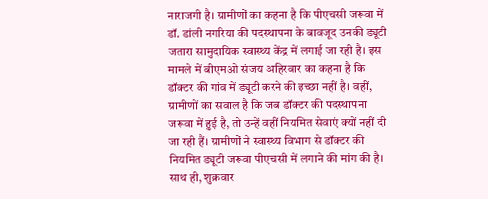नाराजगी है। ग्रामीणों का कहना है कि पीएचसी जरूवा में डॉ. डांली नगरिया की पदस्थापना के बावजूद उनकी ड्यूटी जतारा सामुदायिक स्वास्थ्य केंद्र में लगाई जा रही है। इस मामले में बीएमओ संजय अहिरवार का कहना है कि डॉक्टर की गांव में ड्यूटी करने की इच्छा नहीं है। वहीं, ग्रामीणों का सवाल है कि जब डॉक्टर की पदस्थापना जरूवा में हुई है, तो उन्हें वहीं नियमित सेवाएं क्यों नहीं दी जा रही हैं। ग्रामीणों ने स्वास्थ्य विभाग से डॉक्टर की नियमित ड्यूटी जरूवा पीएचसी में लगाने की मांग की है। साथ ही, शुक्रवार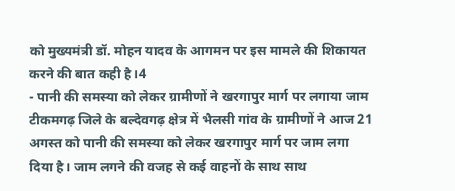को मुख्यमंत्री डॉ. मोहन यादव के आगमन पर इस मामले की शिकायत करने की बात कही है।4
- पानी की समस्या को लेकर ग्रामीणों ने खरगापुर मार्ग पर लगाया जाम टीकमगढ़ जिले के बल्देवगढ़ क्षेत्र में भैलसी गांव के ग्रामीणों ने आज 21 अगस्त को पानी की समस्या को लेकर खरगापुर मार्ग पर जाम लगा दिया है। जाम लगने की वजह से कई वाहनों के साथ साथ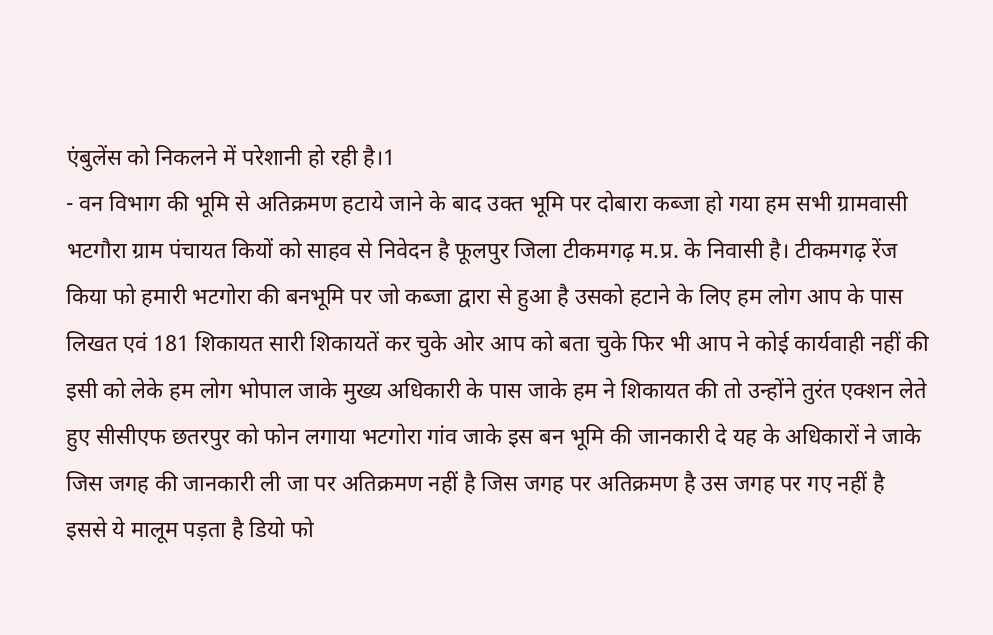एंबुलेंस को निकलने में परेशानी हो रही है।1
- वन विभाग की भूमि से अतिक्रमण हटाये जाने के बाद उक्त भूमि पर दोबारा कब्जा हो गया हम सभी ग्रामवासी भटगौरा ग्राम पंचायत कियों को साहव से निवेदन है फूलपुर जिला टीकमगढ़ म.प्र. के निवासी है। टीकमगढ़ रेंज किया फो हमारी भटगोरा की बनभूमि पर जो कब्जा द्वारा से हुआ है उसको हटाने के लिए हम लोग आप के पास लिखत एवं 181 शिकायत सारी शिकायतें कर चुके ओर आप को बता चुके फिर भी आप ने कोई कार्यवाही नहीं की इसी को लेके हम लोग भोपाल जाके मुख्य अधिकारी के पास जाके हम ने शिकायत की तो उन्होंने तुरंत एक्शन लेते हुए सीसीएफ छतरपुर को फोन लगाया भटगोरा गांव जाके इस बन भूमि की जानकारी दे यह के अधिकारों ने जाके जिस जगह की जानकारी ली जा पर अतिक्रमण नहीं है जिस जगह पर अतिक्रमण है उस जगह पर गए नहीं है इससे ये मालूम पड़ता है डियो फो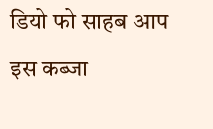डियो फो साहब आप इस कब्जा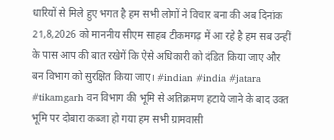धारियों से मिले हुए भगत है हम सभी लोगों ने विचार बना की अब दिनांक 21,8,2026 को माननीय सीएम साहब टीकमगढ़ में आ रहे है हम सब उन्हीं के पास आप की बात रखेगें कि ऐसे अधिकारी को दंडित किया जाए और बन विभाग को सुरक्षित किया जाए। #indian #india #jatara #tikamgarh वन विभाग की भूमि से अतिक्रमण हटाये जाने के बाद उक्त भूमि पर दोबारा कब्जा हो गया हम सभी ग्रामवासी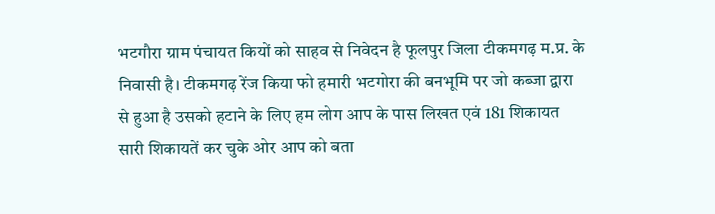भटगौरा ग्राम पंचायत कियों को साहव से निवेदन है फूलपुर जिला टीकमगढ़ म.प्र. के निवासी है। टीकमगढ़ रेंज किया फो हमारी भटगोरा की बनभूमि पर जो कब्जा द्वारा से हुआ है उसको हटाने के लिए हम लोग आप के पास लिखत एवं 181 शिकायत सारी शिकायतें कर चुके ओर आप को बता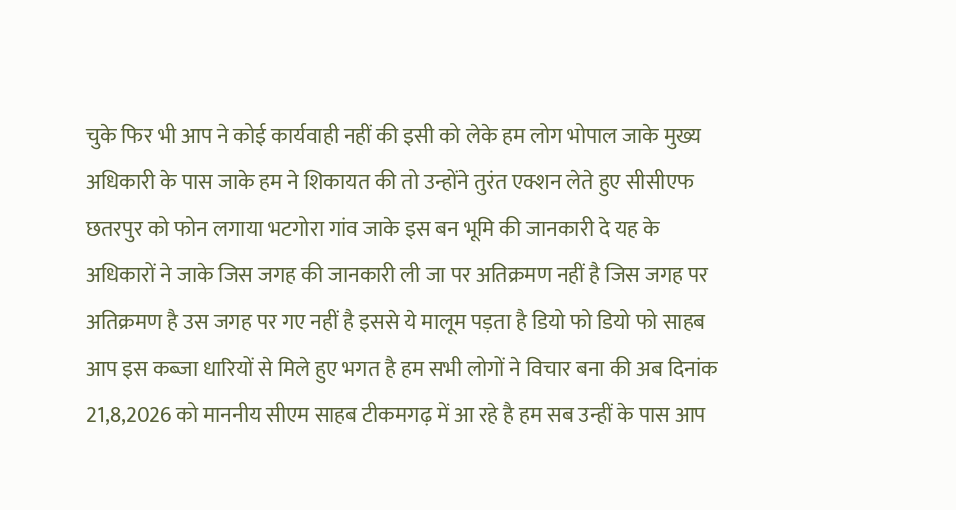चुके फिर भी आप ने कोई कार्यवाही नहीं की इसी को लेके हम लोग भोपाल जाके मुख्य अधिकारी के पास जाके हम ने शिकायत की तो उन्होंने तुरंत एक्शन लेते हुए सीसीएफ छतरपुर को फोन लगाया भटगोरा गांव जाके इस बन भूमि की जानकारी दे यह के अधिकारों ने जाके जिस जगह की जानकारी ली जा पर अतिक्रमण नहीं है जिस जगह पर अतिक्रमण है उस जगह पर गए नहीं है इससे ये मालूम पड़ता है डियो फो डियो फो साहब आप इस कब्जा धारियों से मिले हुए भगत है हम सभी लोगों ने विचार बना की अब दिनांक 21,8,2026 को माननीय सीएम साहब टीकमगढ़ में आ रहे है हम सब उन्हीं के पास आप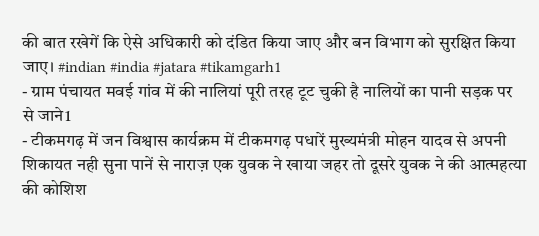की बात रखेगें कि ऐसे अधिकारी को दंडित किया जाए और बन विभाग को सुरक्षित किया जाए। #indian #india #jatara #tikamgarh1
- ग्राम पंचायत मवई गांव में की नालियां पूरी तरह टूट चुकी है नालियों का पानी सड़क पर से जाने1
- टीकमगढ़ में जन विश्वास कार्यक्रम में टीकमगढ़ पधारें मुख्यमंत्री मोहन यादव से अपनी शिकायत नही सुना पानें से नाराज़ एक युवक ने खाया जहर तो दूसरे युवक ने की आत्महत्या की कोशिश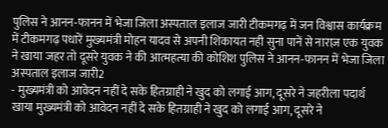पुलिस ने आनन-फानन में भेजा जिला अस्पताल इलाज जारी टीकमगढ़ में जन विश्वास कार्यक्रम में टीकमगढ़ पधारें मुख्यमंत्री मोहन यादव से अपनी शिकायत नही सुना पानें से नाराज़ एक युवक ने खाया जहर तो दूसरे युवक ने की आत्महत्या की कोशिश पुलिस ने आनन-फानन में भेजा जिला अस्पताल इलाज जारी2
- मुख्यमंत्री को आवेदन नहीं दे सके हितग्राही ने खुद को लगाई आग, दूसरे ने जहरीला पदार्थ खाया मुख्यमंत्री को आवेदन नहीं दे सके हितग्राही ने खुद को लगाई आग, दूसरे ने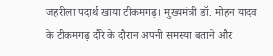जहरीला पदार्थ खाया टीकमगढ़। मुख्यमंत्री डॉ. मोहन यादव के टीकमगढ़ दौरे के दौरान अपनी समस्या बताने और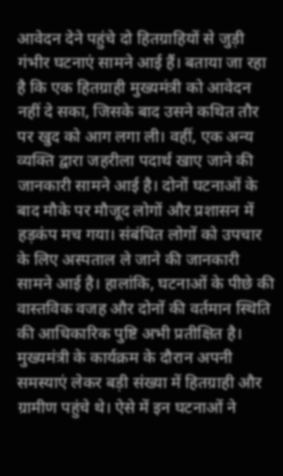आवेदन देने पहुंचे दो हितग्राहियों से जुड़ी गंभीर घटनाएं सामने आई हैं। बताया जा रहा है कि एक हितग्राही मुख्यमंत्री को आवेदन नहीं दे सका, जिसके बाद उसने कथित तौर पर खुद को आग लगा ली। वहीं, एक अन्य व्यक्ति द्वारा जहरीला पदार्थ खाए जाने की जानकारी सामने आई है। दोनों घटनाओं के बाद मौके पर मौजूद लोगों और प्रशासन में हड़कंप मच गया। संबंधित लोगों को उपचार के लिए अस्पताल ले जाने की जानकारी सामने आई है। हालांकि, घटनाओं के पीछे की वास्तविक वजह और दोनों की वर्तमान स्थिति की आधिकारिक पुष्टि अभी प्रतीक्षित है। मुख्यमंत्री के कार्यक्रम के दौरान अपनी समस्याएं लेकर बड़ी संख्या में हितग्राही और ग्रामीण पहुंचे थे। ऐसे में इन घटनाओं ने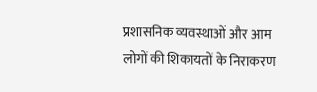प्रशासनिक व्यवस्थाओं और आम लोगों की शिकायतों के निराकरण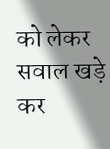को लेकर सवाल खड़े कर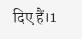दिए हैं।1